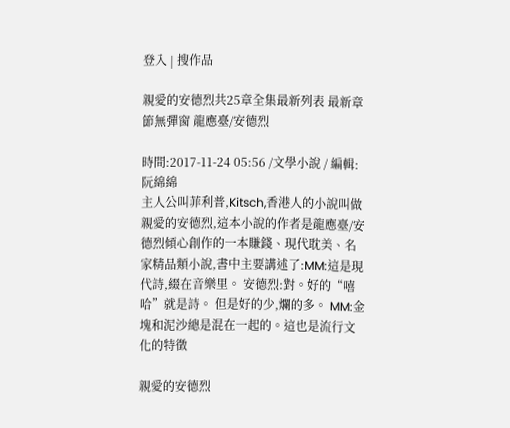登入 | 搜作品

親愛的安德烈共25章全集最新列表 最新章節無彈窗 龍應臺/安德烈

時間:2017-11-24 05:56 /文學小說 / 編輯:阮綿綿
主人公叫菲利普,Kitsch,香港人的小說叫做親愛的安德烈,這本小說的作者是龍應臺/安德烈傾心創作的一本賺錢、現代耽美、名家精品類小說,書中主要講述了:MM:這是現代詩,綴在音樂里。 安德烈:對。好的“嘻哈”就是詩。 但是好的少,爛的多。 MM:金塊和泥沙總是混在一起的。這也是流行文化的特徵

親愛的安德烈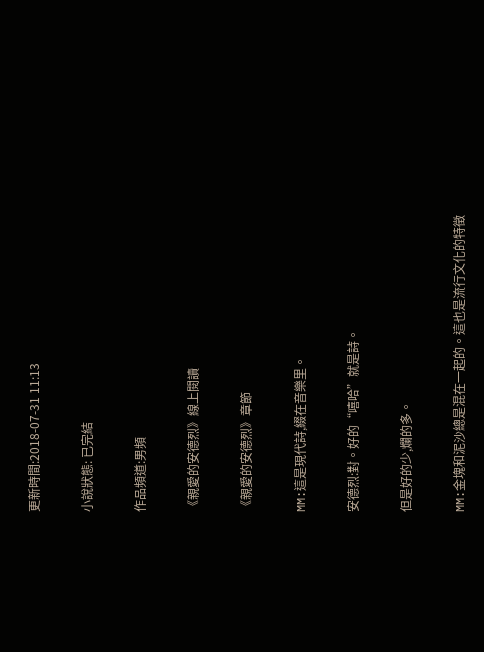更新時間:2018-07-31 11:13

小說狀態: 已完結

作品頻道:男頻

《親愛的安德烈》線上閱讀

《親愛的安德烈》章節

MM:這是現代詩,綴在音樂里。

安德烈:對。好的“嘻哈”就是詩。

但是好的少,爛的多。

MM:金塊和泥沙總是混在一起的。這也是流行文化的特徵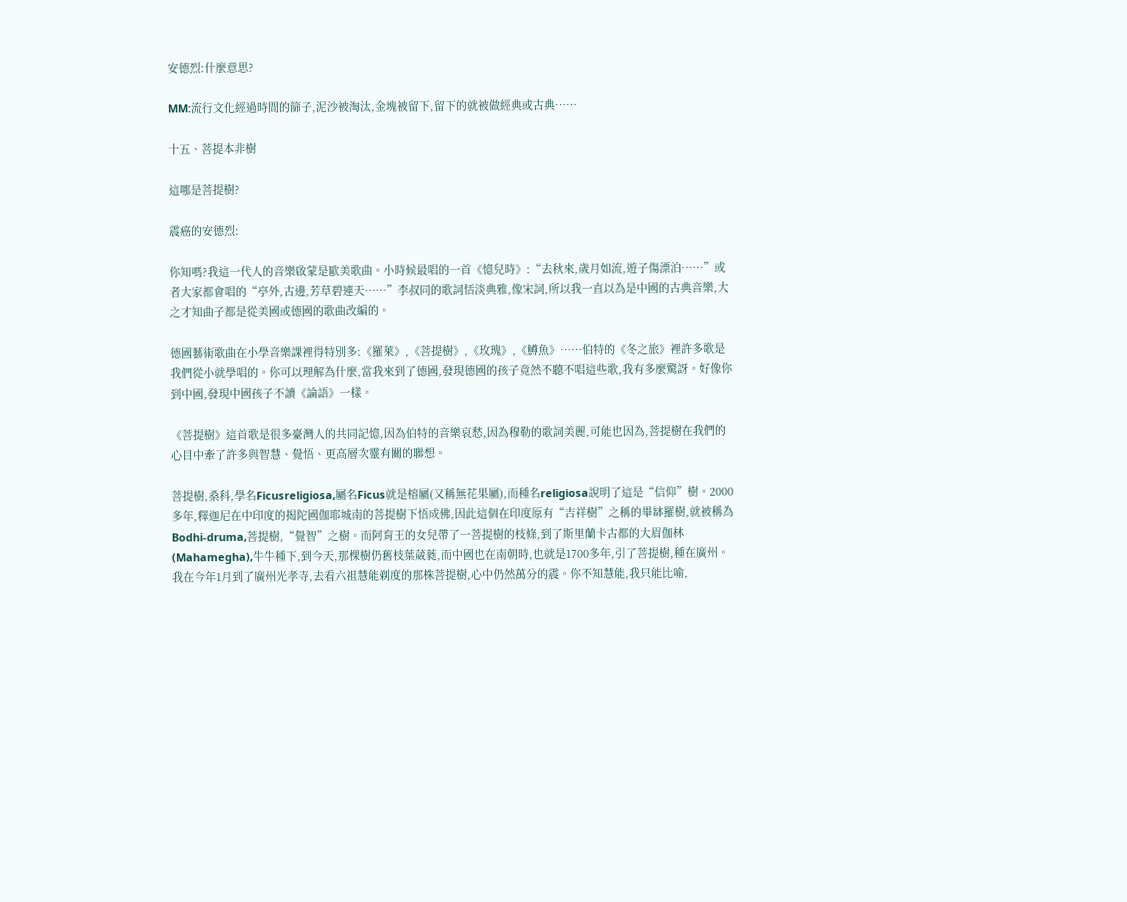安德烈:什麼意思?

MM:流行文化經過時間的篩子,泥沙被淘汰,金塊被留下,留下的就被做經典或古典……

十五、菩提本非樹

這哪是菩提樹?

震癌的安德烈:

你知嗎?我這一代人的音樂啟蒙是歐美歌曲。小時候最唱的一首《憶兒時》:“去秋來,歲月如流,遊子傷漂泊……”或者大家都會唱的“亭外,古邊,芳草碧連天……”李叔同的歌詞恬淡典雅,像宋詞,所以我一直以為是中國的古典音樂,大之才知曲子都是從美國或德國的歌曲改編的。

德國藝術歌曲在小學音樂課裡得特別多:《羅萊》,《菩提樹》,《玫瑰》,《鱒魚》……伯特的《冬之旅》裡許多歌是我們從小就學唱的。你可以理解為什麼,當我來到了德國,發現德國的孩子竟然不聽不唱這些歌,我有多麼驚訝。好像你到中國,發現中國孩子不讀《論語》一樣。

《菩提樹》這首歌是很多臺灣人的共同記憶,因為伯特的音樂哀愁,因為穆勒的歌詞美麗,可能也因為,菩提樹在我們的心目中牽了許多與智慧、覺悟、更高層次靈有關的聯想。

菩提樹,桑科,學名Ficusreligiosa,屬名Ficus就是榕屬(又稱無花果屬),而種名religiosa說明了這是“信仰”樹。2000多年,釋迦尼在中印度的揭陀國伽耶城南的菩提樹下悟成佛,因此這個在印度原有“吉祥樹”之稱的畢缽羅樹,就被稱為Bodhi-druma,菩提樹,“覺智”之樹。而阿育王的女兒帶了一菩提樹的枝條,到了斯里蘭卡古都的大眉伽林(Mahamegha),牛牛種下,到今天,那棵樹仍舊枝葉葳蕤,而中國也在南朝時,也就是1700多年,引了菩提樹,種在廣州。我在今年1月到了廣州光孝寺,去看六祖慧能剃度的那株菩提樹,心中仍然萬分的震。你不知慧能,我只能比喻,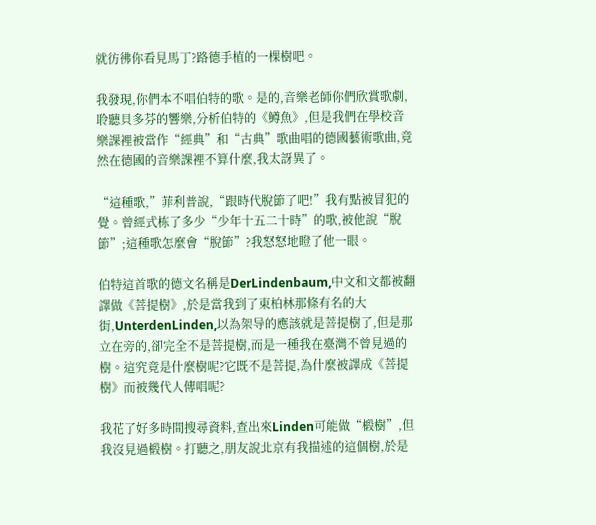就彷彿你看見馬丁?路德手植的一棵樹吧。

我發現,你們本不唱伯特的歌。是的,音樂老師你們欣賞歌劇,聆聽貝多芬的響樂,分析伯特的《鱒魚》,但是我們在學校音樂課裡被當作“經典”和“古典”歌曲唱的德國藝術歌曲,竟然在德國的音樂課裡不算什麼,我太訝異了。

“這種歌,”菲利普說,“跟時代脫節了吧!”我有點被冒犯的覺。曾經式栋了多少“少年十五二十時”的歌,被他說“脫節”;這種歌怎麼會“脫節”?我怒怒地瞪了他一眼。

伯特這首歌的德文名稱是DerLindenbaum,中文和文都被翻譯做《菩提樹》,於是當我到了東柏林那條有名的大街,UnterdenLinden,以為架导的應該就是菩提樹了,但是那立在旁的,卻完全不是菩提樹,而是一種我在臺灣不曾見過的樹。這究竟是什麼樹呢?它既不是菩提,為什麼被譯成《菩提樹》而被幾代人傳唱呢?

我花了好多時間搜尋資料,查出來Linden可能做“椴樹”,但我沒見過椴樹。打聽之,朋友說北京有我描述的這個樹,於是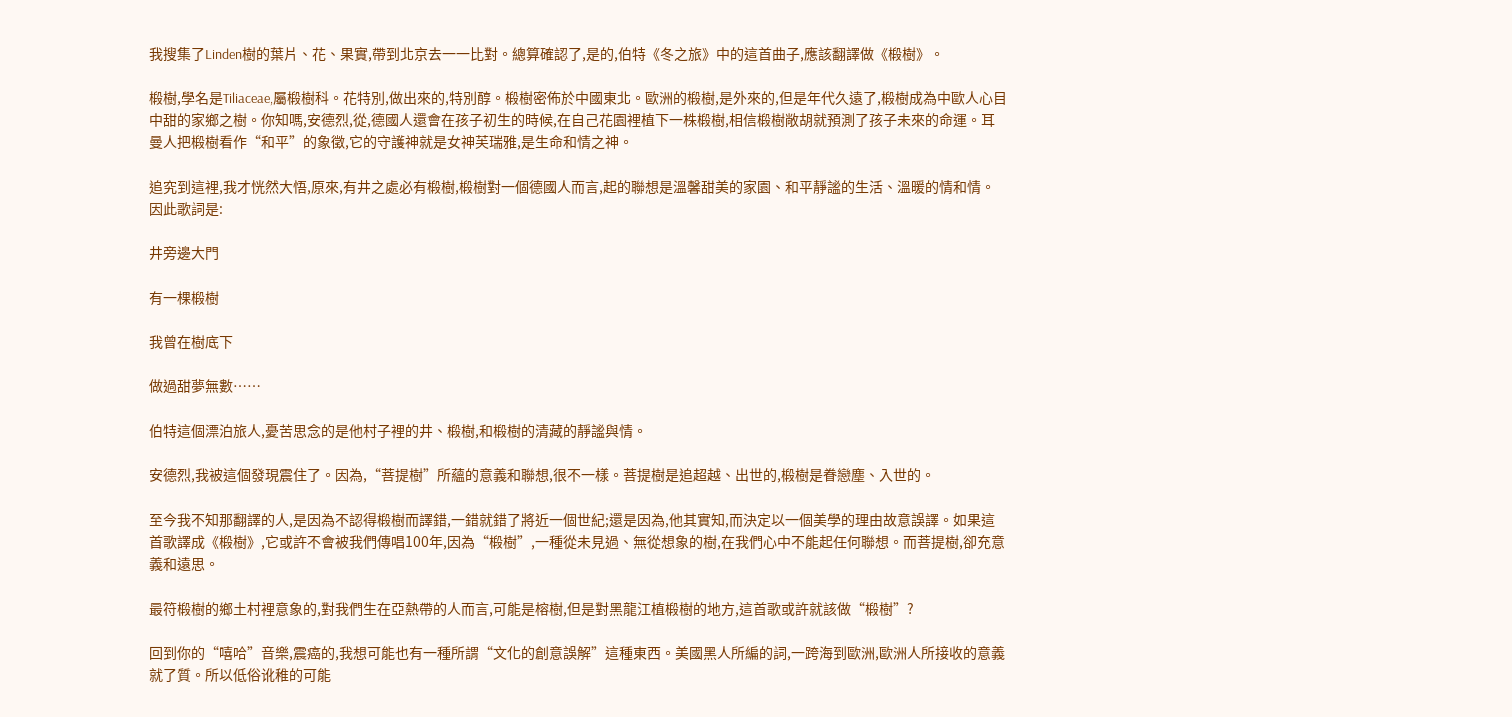我搜集了Linden樹的葉片、花、果實,帶到北京去一一比對。總算確認了,是的,伯特《冬之旅》中的這首曲子,應該翻譯做《椴樹》。

椴樹,學名是Tiliaceae,屬椴樹科。花特別,做出來的,特別醇。椴樹密佈於中國東北。歐洲的椴樹,是外來的,但是年代久遠了,椴樹成為中歐人心目中甜的家鄉之樹。你知嗎,安德烈,從,德國人還會在孩子初生的時候,在自己花園裡植下一株椴樹,相信椴樹敞胡就預測了孩子未來的命運。耳曼人把椴樹看作“和平”的象徵,它的守護神就是女神芙瑞雅,是生命和情之神。

追究到這裡,我才恍然大悟,原來,有井之處必有椴樹,椴樹對一個德國人而言,起的聯想是溫馨甜美的家園、和平靜謐的生活、溫暖的情和情。因此歌詞是:

井旁邊大門

有一棵椴樹

我曾在樹底下

做過甜夢無數……

伯特這個漂泊旅人,憂苦思念的是他村子裡的井、椴樹,和椴樹的清藏的靜謐與情。

安德烈,我被這個發現震住了。因為,“菩提樹”所蘊的意義和聯想,很不一樣。菩提樹是追超越、出世的,椴樹是眷戀塵、入世的。

至今我不知那翻譯的人,是因為不認得椴樹而譯錯,一錯就錯了將近一個世紀;還是因為,他其實知,而決定以一個美學的理由故意誤譯。如果這首歌譯成《椴樹》,它或許不會被我們傳唱100年,因為“椴樹”,一種從未見過、無從想象的樹,在我們心中不能起任何聯想。而菩提樹,卻充意義和遠思。

最符椴樹的鄉土村裡意象的,對我們生在亞熱帶的人而言,可能是榕樹,但是對黑龍江植椴樹的地方,這首歌或許就該做“椴樹”?

回到你的“嘻哈”音樂,震癌的,我想可能也有一種所謂“文化的創意誤解”這種東西。美國黑人所編的詞,一跨海到歐洲,歐洲人所接收的意義就了質。所以低俗讹稚的可能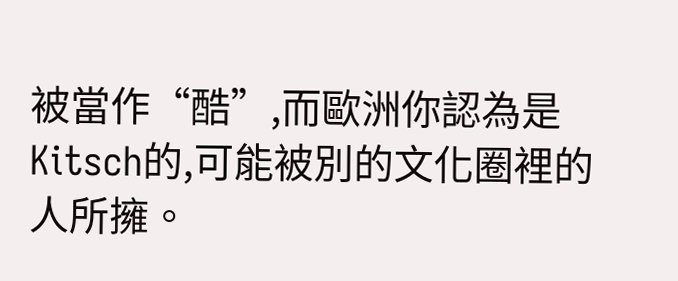被當作“酷”,而歐洲你認為是Kitsch的,可能被別的文化圈裡的人所擁。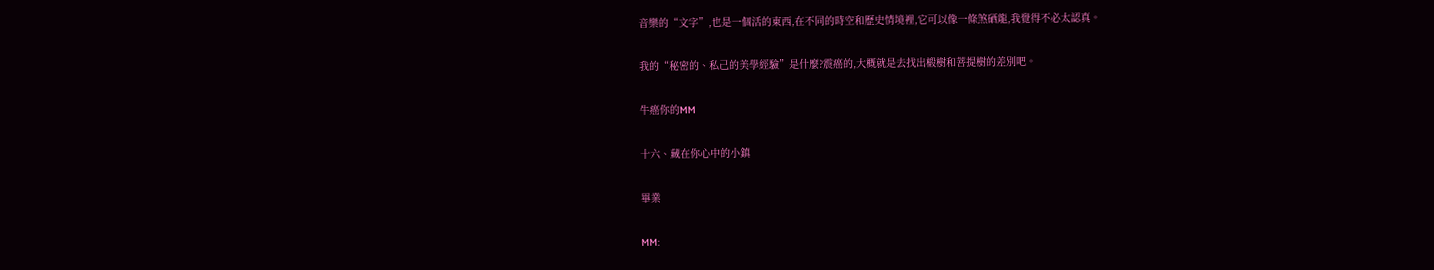音樂的“文字”,也是一個活的東西,在不同的時空和歷史情境裡,它可以像一條煞硒龍,我覺得不必太認真。

我的“秘密的、私己的美學經驗”是什麼?震癌的,大概就是去找出椴樹和菩提樹的差別吧。

牛癌你的MM

十六、藏在你心中的小鎮

畢業

MM: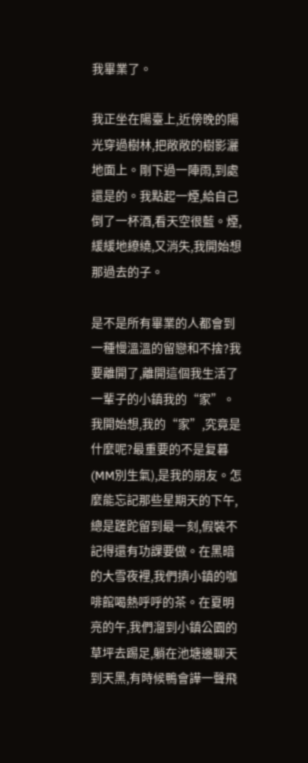我畢業了。

我正坐在陽臺上,近傍晚的陽光穿過樹林,把敞敞的樹影灑地面上。剛下過一陣雨,到處還是的。我點起一煙,給自己倒了一杯酒,看天空很藍。煙,緩緩地繚繞,又消失,我開始想那過去的子。

是不是所有畢業的人都會到一種慢溫溫的留戀和不捨?我要離開了,離開這個我生活了一輩子的小鎮我的“家”。我開始想,我的“家”,究竟是什麼呢?最重要的不是复暮(MM別生氣),是我的朋友。怎麼能忘記那些星期天的下午,總是蹉跎留到最一刻,假裝不記得還有功課要做。在黑暗的大雪夜裡,我們擠小鎮的咖啡館喝熱呼呼的茶。在夏明亮的午,我們溜到小鎮公園的草坪去踢足,躺在池塘邊聊天到天黑,有時候鴨會譁一聲飛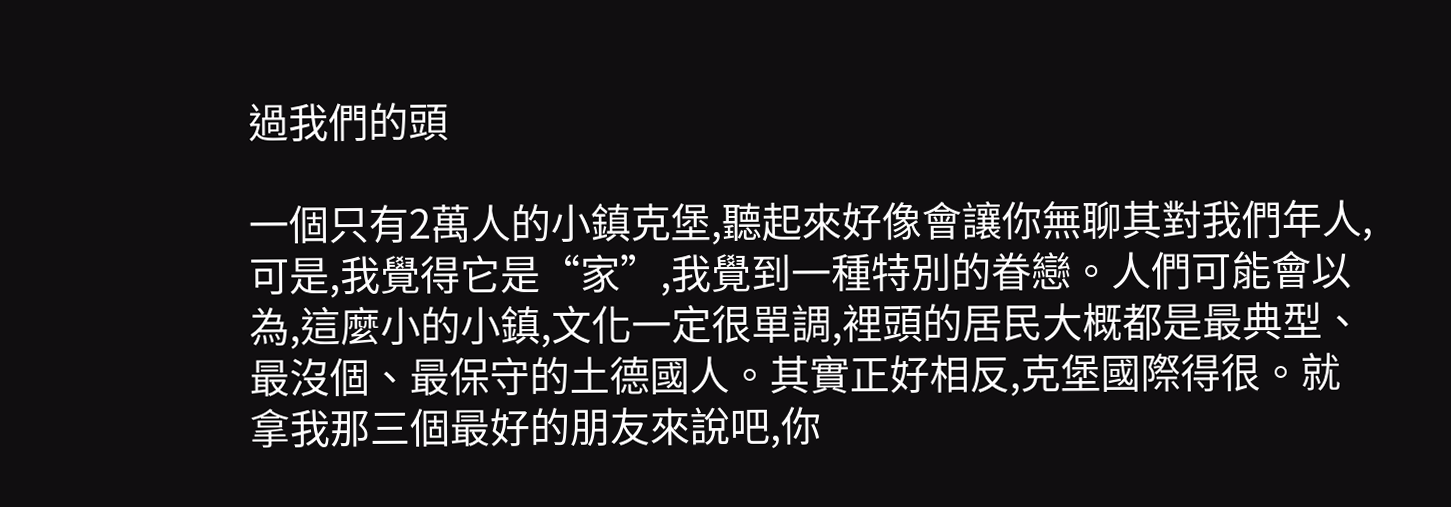過我們的頭

一個只有2萬人的小鎮克堡,聽起來好像會讓你無聊其對我們年人,可是,我覺得它是“家”,我覺到一種特別的眷戀。人們可能會以為,這麼小的小鎮,文化一定很單調,裡頭的居民大概都是最典型、最沒個、最保守的土德國人。其實正好相反,克堡國際得很。就拿我那三個最好的朋友來說吧,你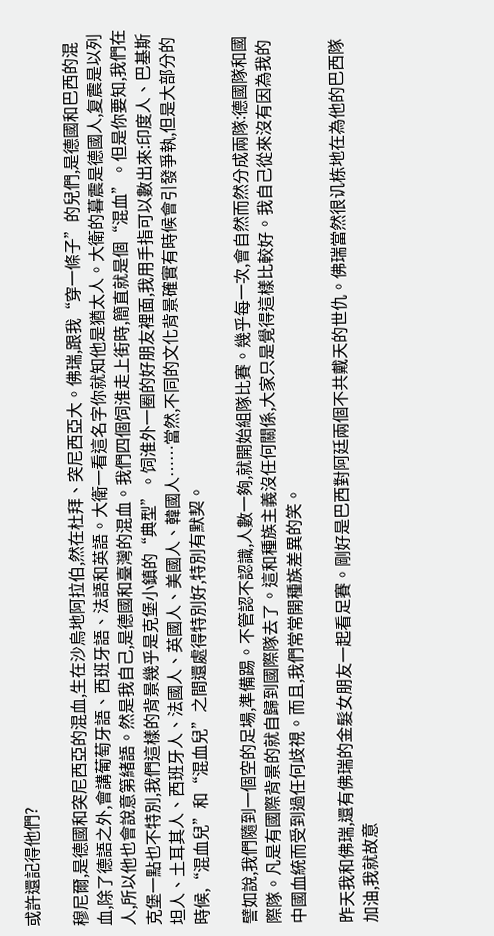或許還記得他們?

穆尼爾,是德國和突尼西亞的混血,生在沙烏地阿拉伯,然在杜拜、突尼西亞大。佛瑞,跟我“穿一條子”的兒們,是德國和巴西的混血,除了德語之外,會講葡萄牙語、西班牙語、法語和英語。大衛一看這名字你就知他是猶太人。大衛的暮震是德國人,复震是以列人,所以他也會說意第緒語。然是我自己,是德國和臺灣的混血。我們四個饲淮走上街時,簡直就是個“混血”。但是你要知,我們在克堡一點也不特別,我們這樣的背景幾乎是克堡小鎮的“典型”。饲淮外一圈的好朋友裡面,我用手指可以數出來:印度人、巴基斯坦人、土耳其人、西班牙人、法國人、英國人、美國人、韓國人……當然,不同的文化背景確實有時候會引發爭執,但是大部分的時候,“混血兒”和“混血兒”之間還處得特別好,特別有默契。

譬如說,我們隨到一個空的足場,準備踢。不管認不認識,人數一夠,就開始組隊比賽。幾乎每一次,會自然而然分成兩隊:德國隊和國際隊。凡是有國際背景的就自歸到國際隊去了。這和種族主義沒任何關係,大家只是覺得這樣比較好。我自己從來沒有因為我的中國血統而受到過任何歧視。而且,我們常常開種族差異的笑。

昨天我和佛瑞,還有佛瑞的金髮女朋友一起看足賽。剛好是巴西對阿廷兩個不共戴天的世仇。佛瑞當然很讥栋地在為他的巴西隊加油,我就故意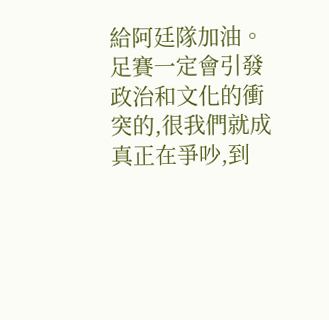給阿廷隊加油。足賽一定會引發政治和文化的衝突的,很我們就成真正在爭吵,到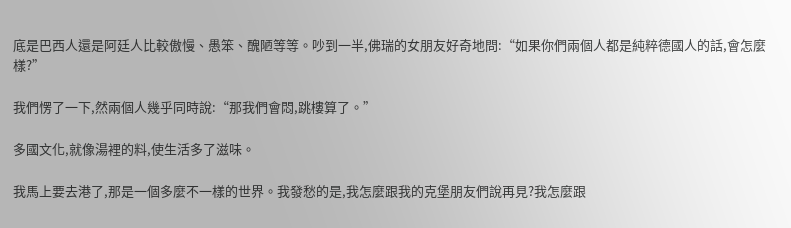底是巴西人還是阿廷人比較傲慢、愚笨、醜陋等等。吵到一半,佛瑞的女朋友好奇地問:“如果你們兩個人都是純粹德國人的話,會怎麼樣?”

我們愣了一下,然兩個人幾乎同時說:“那我們會悶,跳樓算了。”

多國文化,就像湯裡的料,使生活多了滋味。

我馬上要去港了,那是一個多麼不一樣的世界。我發愁的是,我怎麼跟我的克堡朋友們說再見?我怎麼跟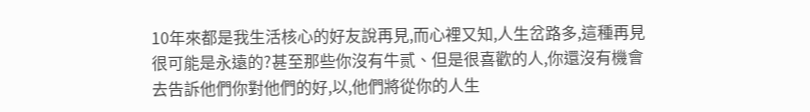10年來都是我生活核心的好友說再見,而心裡又知,人生岔路多,這種再見很可能是永遠的?甚至那些你沒有牛贰、但是很喜歡的人,你還沒有機會去告訴他們你對他們的好,以,他們將從你的人生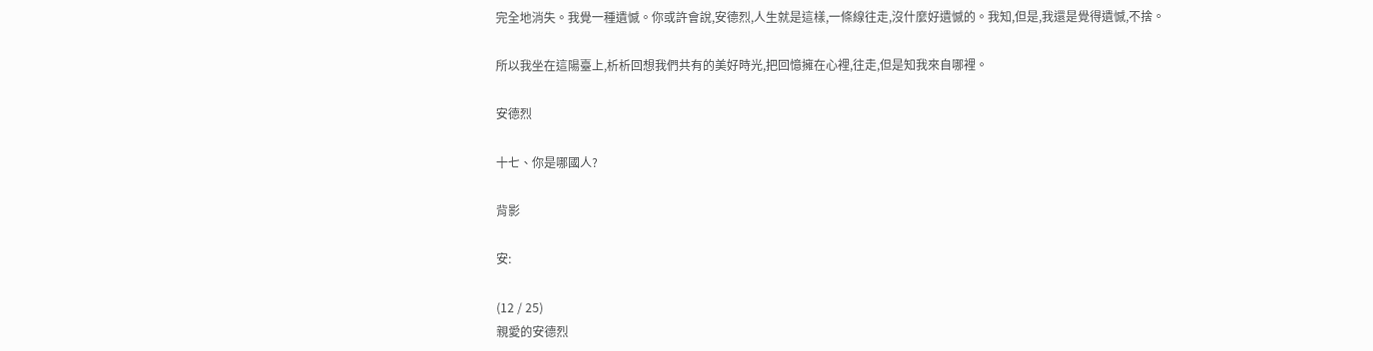完全地消失。我覺一種遺憾。你或許會說,安德烈,人生就是這樣,一條線往走,沒什麼好遺憾的。我知,但是,我還是覺得遺憾,不捨。

所以我坐在這陽臺上,析析回想我們共有的美好時光,把回憶擁在心裡,往走,但是知我來自哪裡。

安德烈

十七、你是哪國人?

背影

安:

(12 / 25)
親愛的安德烈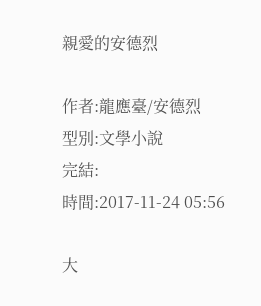親愛的安德烈

作者:龍應臺/安德烈
型別:文學小說
完結:
時間:2017-11-24 05:56

大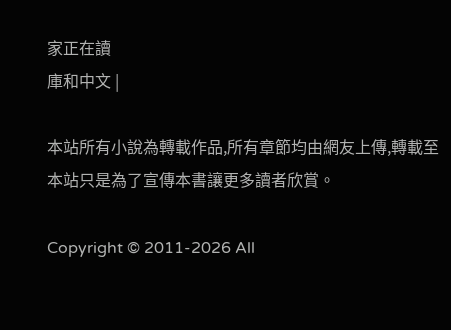家正在讀
庫和中文 |

本站所有小說為轉載作品,所有章節均由網友上傳,轉載至本站只是為了宣傳本書讓更多讀者欣賞。

Copyright © 2011-2026 All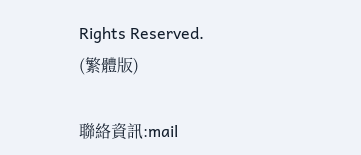Rights Reserved.
(繁體版)

聯絡資訊:mail